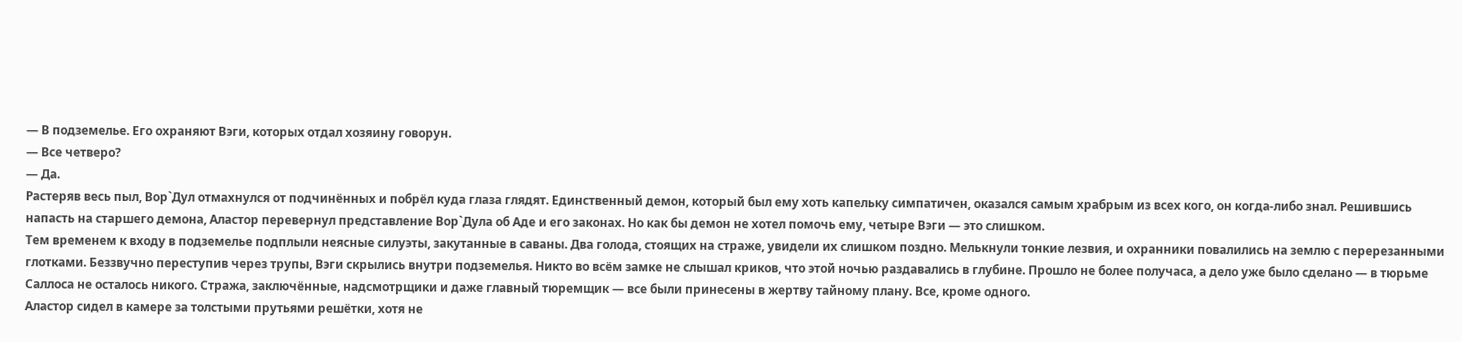— В подземелье. Его охраняют Вэги, которых отдал хозяину говорун.
— Все четверо?
— Да.
Растеряв весь пыл, Вор`Дул отмахнулся от подчинённых и побрёл куда глаза глядят. Единственный демон, который был ему хоть капельку симпатичен, оказался самым храбрым из всех кого, он когда-либо знал. Решившись напасть на старшего демона, Аластор перевернул представление Вор`Дула об Аде и его законах. Но как бы демон не хотел помочь ему, четыре Вэги — это слишком.
Тем временем к входу в подземелье подплыли неясные силуэты, закутанные в саваны. Два голода, стоящих на страже, увидели их слишком поздно. Мелькнули тонкие лезвия, и охранники повалились на землю с перерезанными глотками. Беззвучно переступив через трупы, Вэги скрылись внутри подземелья. Никто во всём замке не слышал криков, что этой ночью раздавались в глубине. Прошло не более получаса, а дело уже было сделано — в тюрьме Саллоса не осталось никого. Стража, заключённые, надсмотрщики и даже главный тюремщик — все были принесены в жертву тайному плану. Все, кроме одного.
Аластор сидел в камере за толстыми прутьями решётки, хотя не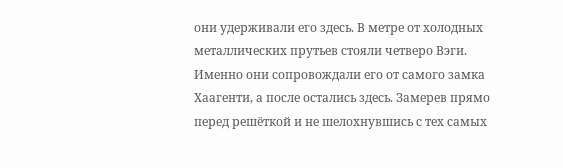они удерживали его здесь. В метре от холодных металлических прутьев стояли четверо Вэги. Именно они сопровождали его от самого замка Хаагенти, а после остались здесь. Замерев прямо перед решёткой и не шелохнувшись с тех самых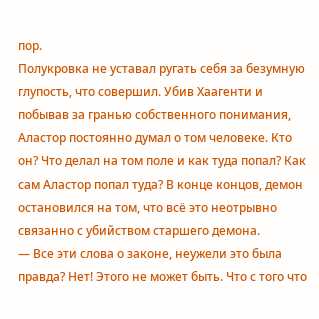пор.
Полукровка не уставал ругать себя за безумную глупость, что совершил. Убив Хаагенти и побывав за гранью собственного понимания, Аластор постоянно думал о том человеке. Кто он? Что делал на том поле и как туда попал? Как сам Аластор попал туда? В конце концов, демон остановился на том, что всё это неотрывно связанно с убийством старшего демона.
— Все эти слова о законе, неужели это была правда? Нет! Этого не может быть. Что с того что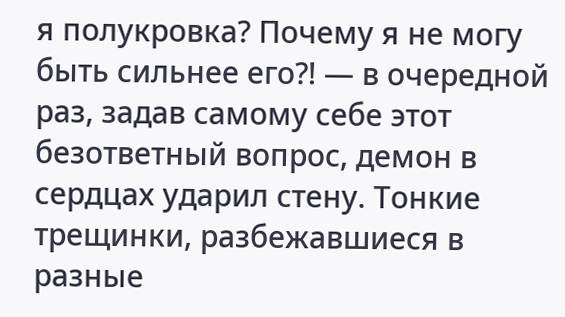я полукровка? Почему я не могу быть сильнее его?! — в очередной раз, задав самому себе этот безответный вопрос, демон в сердцах ударил стену. Тонкие трещинки, разбежавшиеся в разные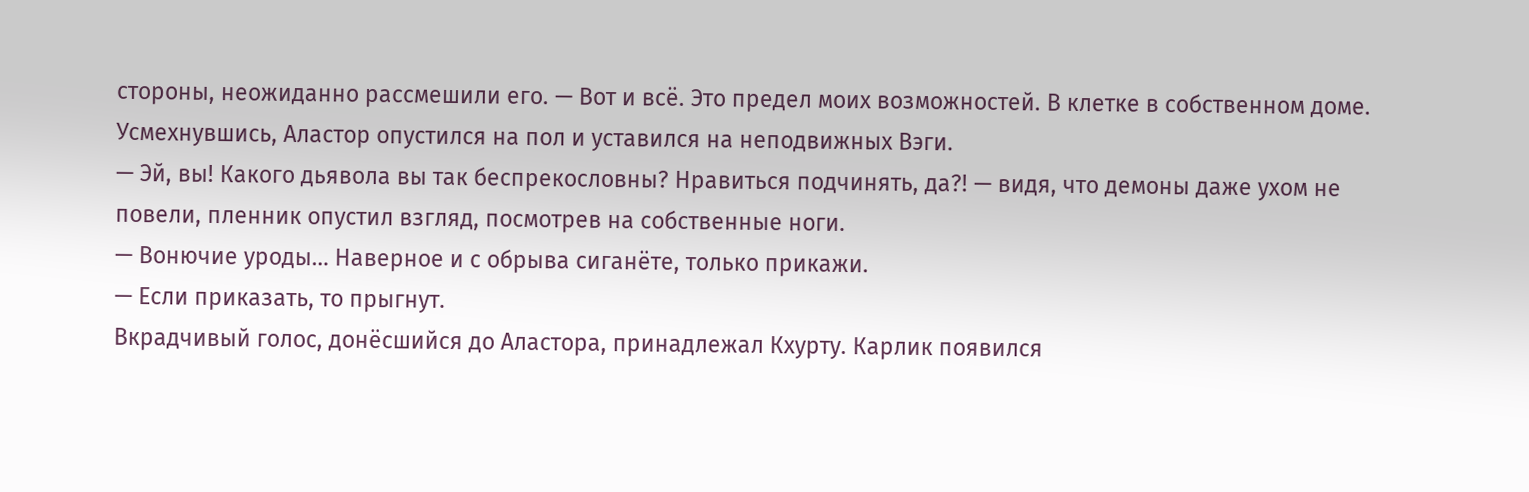стороны, неожиданно рассмешили его. — Вот и всё. Это предел моих возможностей. В клетке в собственном доме.
Усмехнувшись, Аластор опустился на пол и уставился на неподвижных Вэги.
— Эй, вы! Какого дьявола вы так беспрекословны? Нравиться подчинять, да?! — видя, что демоны даже ухом не повели, пленник опустил взгляд, посмотрев на собственные ноги.
— Вонючие уроды… Наверное и с обрыва сиганёте, только прикажи.
— Если приказать, то прыгнут.
Вкрадчивый голос, донёсшийся до Аластора, принадлежал Кхурту. Карлик появился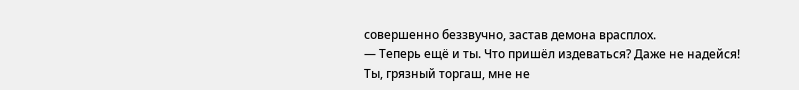совершенно беззвучно, застав демона врасплох.
— Теперь ещё и ты. Что пришёл издеваться? Даже не надейся! Ты, грязный торгаш, мне не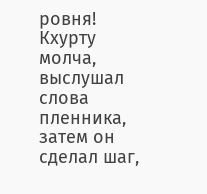ровня!
Кхурту молча, выслушал слова пленника, затем он сделал шаг,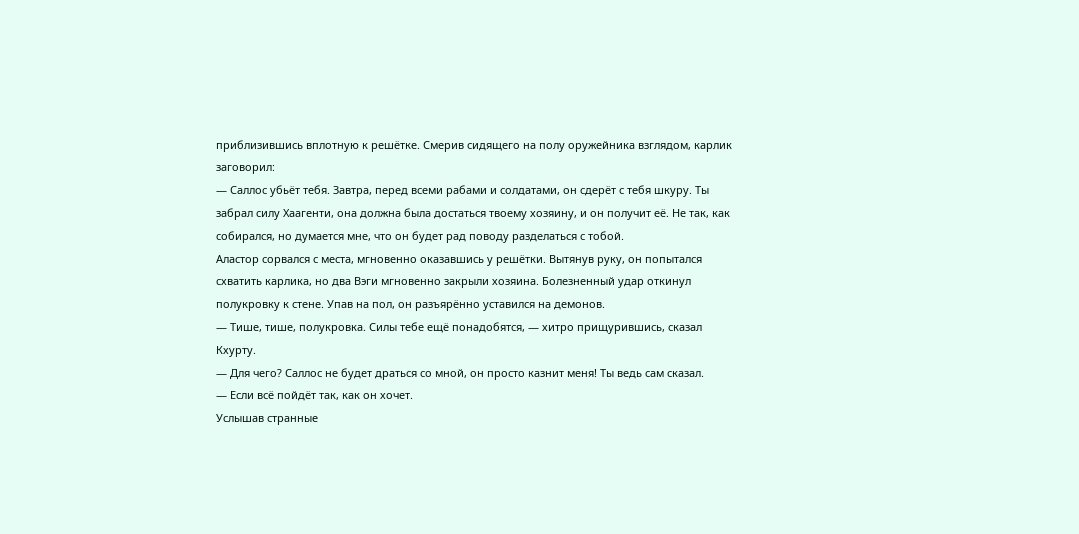приблизившись вплотную к решётке. Смерив сидящего на полу оружейника взглядом, карлик заговорил:
— Саллос убьёт тебя. Завтра, перед всеми рабами и солдатами, он сдерёт с тебя шкуру. Ты забрал силу Хаагенти, она должна была достаться твоему хозяину, и он получит её. Не так, как собирался, но думается мне, что он будет рад поводу разделаться с тобой.
Аластор сорвался с места, мгновенно оказавшись у решётки. Вытянув руку, он попытался схватить карлика, но два Вэги мгновенно закрыли хозяина. Болезненный удар откинул полукровку к стене. Упав на пол, он разъярённо уставился на демонов.
— Тише, тише, полукровка. Силы тебе ещё понадобятся, — хитро прищурившись, сказал Кхурту.
— Для чего? Саллос не будет драться со мной, он просто казнит меня! Ты ведь сам сказал.
— Если всё пойдёт так, как он хочет.
Услышав странные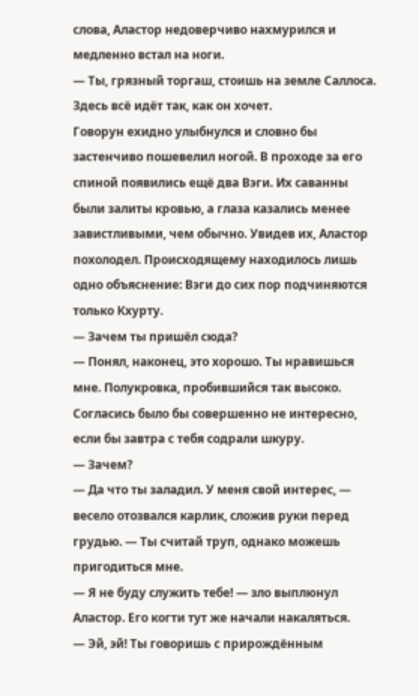слова, Аластор недоверчиво нахмурился и медленно встал на ноги.
— Ты, грязный торгаш, стоишь на земле Саллоса. Здесь всё идёт так, как он хочет.
Говорун ехидно улыбнулся и словно бы застенчиво пошевелил ногой. В проходе за его спиной появились ещё два Вэги. Их саванны были залиты кровью, а глаза казались менее завистливыми, чем обычно. Увидев их, Аластор похолодел. Происходящему находилось лишь одно объяснение: Вэги до сих пор подчиняются только Кхурту.
— Зачем ты пришёл сюда?
— Понял, наконец, это хорошо. Ты нравишься мне. Полукровка, пробившийся так высоко. Согласись было бы совершенно не интересно, если бы завтра с тебя содрали шкуру.
— Зачем?
— Да что ты заладил. У меня свой интерес, — весело отозвался карлик, сложив руки перед грудью. — Ты считай труп, однако можешь пригодиться мне.
— Я не буду служить тебе! — зло выплюнул Аластор. Его когти тут же начали накаляться.
— Эй, эй! Ты говоришь с прирождённым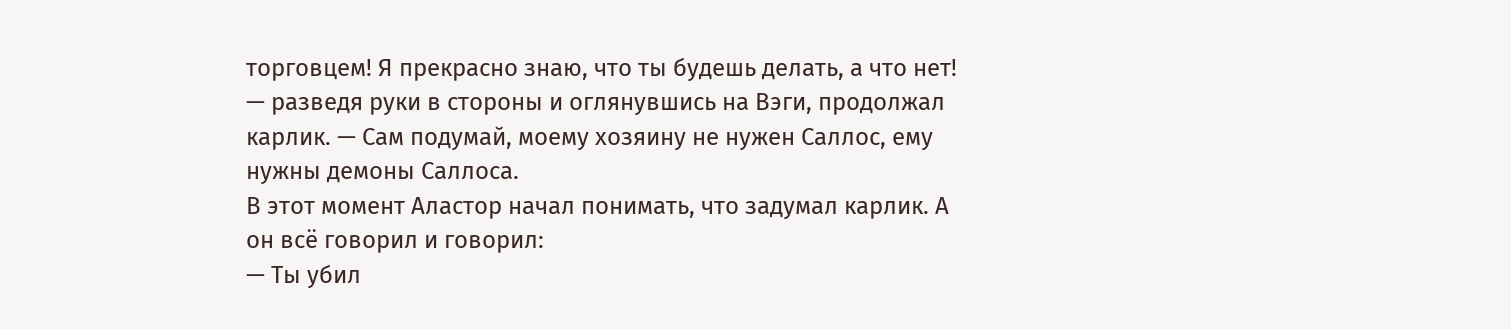торговцем! Я прекрасно знаю, что ты будешь делать, а что нет! — разведя руки в стороны и оглянувшись на Вэги, продолжал карлик. — Сам подумай, моему хозяину не нужен Саллос, ему нужны демоны Саллоса.
В этот момент Аластор начал понимать, что задумал карлик. А он всё говорил и говорил:
— Ты убил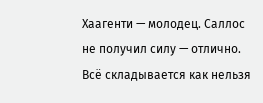Хаагенти — молодец. Саллос не получил силу — отлично. Всё складывается как нельзя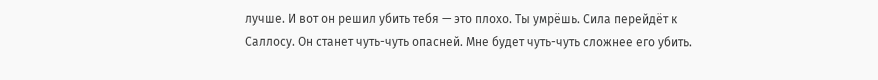лучше. И вот он решил убить тебя — это плохо. Ты умрёшь. Сила перейдёт к Саллосу. Он станет чуть-чуть опасней. Мне будет чуть-чуть сложнее его убить.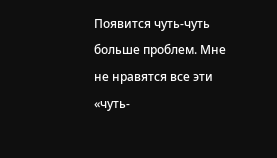Появится чуть-чуть больше проблем. Мне не нравятся все эти «чуть-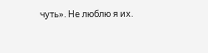чуть». Не люблю я их.